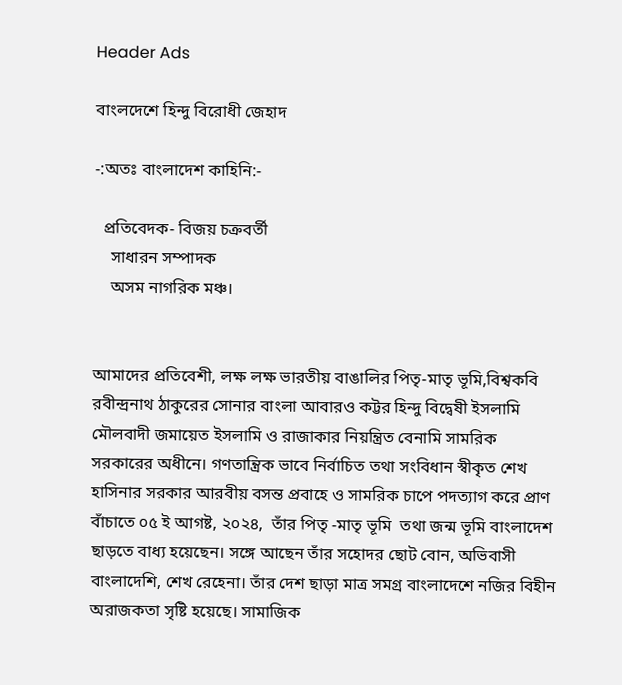Header Ads

বাংলদেশে হিন্দু বিরোধী জেহাদ

-:অতঃ বাংলাদেশ কাহিনি:-

  প্রতিবেদক- বিজয় চক্রবর্তী
    সাধারন সম্পাদক
    অসম নাগরিক মঞ্চ।


আমাদের প্রতিবেশী, লক্ষ লক্ষ ভারতীয় বাঙালির পিতৃ-মাতৃ ভূমি,বিশ্বকবি রবীন্দ্রনাথ ঠাকুরের সোনার বাংলা আবারও কট্টর হিন্দু বিদ্বেষী ইসলামি  মৌলবাদী জমায়েত ইসলামি ও রাজাকার নিয়ন্ত্রিত বেনামি সামরিক সরকারের অধীনে। গণতান্ত্রিক ভাবে নির্বাচিত তথা সংবিধান স্বীকৃত শেখ হাসিনার সরকার আরবীয় বসন্ত প্রবাহে ও সামরিক চাপে পদত্যাগ করে প্রাণ বাঁচাতে ০৫ ই আগষ্ট, ২০২৪,  তাঁর পিতৃ -মাতৃ ভূমি  তথা জন্ম ভূমি বাংলাদেশ ছাড়তে বাধ্য হয়েছেন। সঙ্গে আছেন তাঁর সহোদর ছোট বোন, অভিবাসী বাংলাদেশি, শেখ রেহেনা। তাঁর দেশ ছাড়া মাত্র সমগ্র বাংলাদেশে নজির বিহীন অরাজকতা সৃষ্টি হয়েছে। সামাজিক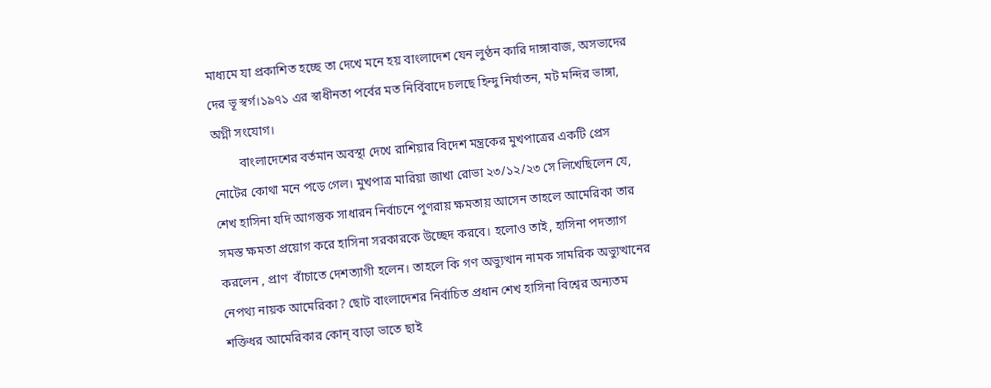মাধ্যমে যা প্রকাশিত হচ্ছে তা দেখে মনে হয় বাংলাদেশ যেন লুণ্ঠন কারি দাঙ্গাবাজ, অসভ্যদের দের ভূ স্বর্গ।১৯৭১ এর স্বাধীনতা পর্বের মত নির্বিবাদে চলছে হিন্দু নির্যাতন, মট মন্দির ভাঙ্গা, অগ্নী সংযোগ।
         বাংলাদেশের বর্তমান অবস্থা দেখে রাশিয়ার বিদেশ মন্ত্রকের মুখপাত্রের একটি প্রেস নোটের কোথা মনে পড়ে গেল। মুখপাত্র মারিয়া জাখা রোভা ২৩/১২/২৩ সে লিখেছিলেন যে, শেখ হাসিনা যদি আগন্তুক সাধারন নির্বাচনে পুণরায় ক্ষমতায় আসেন তাহলে আমেরিকা তার সমস্ত ক্ষমতা প্রয়োগ করে হাসিনা সরকারকে উচ্ছেদ করবে। হলোও তাই, হাসিনা পদত্যাগ করলেন , প্ৰাণ  বাঁচাতে দেশত্যাগী হলেন। তাহলে কি গণ অভ্যুত্থান নামক সামরিক অভ্যুত্থানের নেপথ্য নায়ক আমেরিকা? ছোট বাংলাদেশর নির্বাচিত প্রধান শেখ হাসিনা বিশ্বের অন্যতম শক্তিধর আমেরিকার কোন্ বাড়া ভাতে ছাই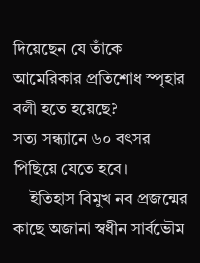দিয়েছেন যে তাঁকে আমেরিকার প্রতিশোধ স্পৃহার বলী হতে হয়েছে?
সত্য সন্ধ্যানে ৬০ বৎসর পিছিয়ে যেতে হবে।
    ইতিহাস বিমুখ নব প্রজন্মের কাছে অজানা স্বধীন সার্বভৌম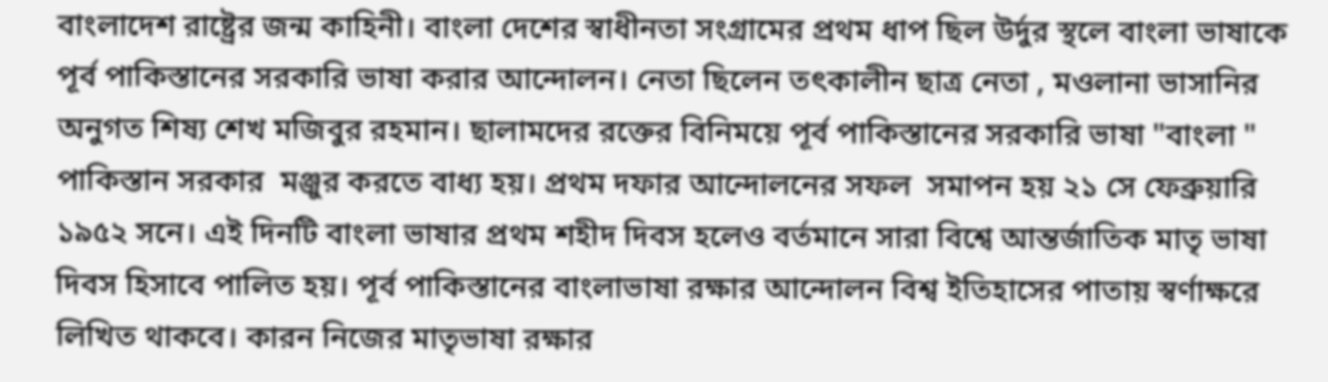বাংলাদেশ রাষ্ট্রের জন্ম কাহিনী। বাংলা দেশের স্বাধীনতা সংগ্রামের প্রথম ধাপ ছিল উর্দুর স্থলে বাংলা ভাষাকে পূর্ব পাকিস্তানের সরকারি ভাষা করার আন্দোলন। নেতা ছিলেন তৎকালীন ছাত্র নেতা , মওলানা ভাসানির অনুগত শিষ্য শেখ মজিবুর রহমান। ছালামদের রক্তের বিনিময়ে পূর্ব পাকিস্তানের সরকারি ভাষা "বাংলা " পাকিস্তান সরকার  মঞ্জুর করতে বাধ্য হয়। প্রথম দফার আন্দোলনের সফল  সমাপন হয় ২১ সে ফেব্রুয়ারি ১৯৫২ সনে। এই দিনটি বাংলা ভাষার প্রথম শহীদ দিবস হলেও বর্তমানে সারা বিশ্বে আন্তর্জাতিক মাতৃ ভাষা দিবস হিসাবে পালিত হয়। পূর্ব পাকিস্তানের বাংলাভাষা রক্ষার আন্দোলন বিশ্ব ইতিহাসের পাতায় স্বর্ণাক্ষরে লিখিত থাকবে। কারন নিজের মাতৃভাষা রক্ষার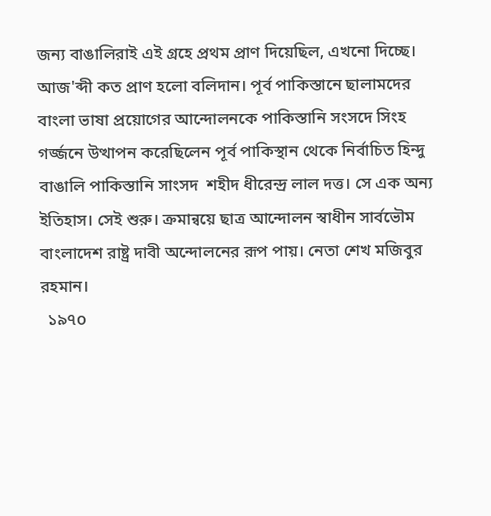জন্য বাঙালিরাই এই গ্রহে প্রথম প্রাণ দিয়েছিল, এখনো দিচ্ছে। আজ'ব্দী কত প্রাণ হলো বলিদান। পূর্ব পাকিস্তানে ছালামদের বাংলা ভাষা প্রয়োগের আন্দোলনকে পাকিস্তানি সংসদে সিংহ গর্জ্জনে উত্থাপন করেছিলেন পূর্ব পাকিস্থান থেকে নির্বাচিত হিন্দু বাঙালি পাকিস্তানি সাংসদ  শহীদ ধীরেন্দ্র লাল দত্ত। সে এক অন্য ইতিহাস। সেই শুরু। ক্রমান্বয়ে ছাত্র আন্দোলন স্বাধীন সার্বভৌম বাংলাদেশ রাষ্ট্র দাবী অন্দোলনের রূপ পায়। নেতা শেখ মজিবুর রহমান।
  ১৯৭o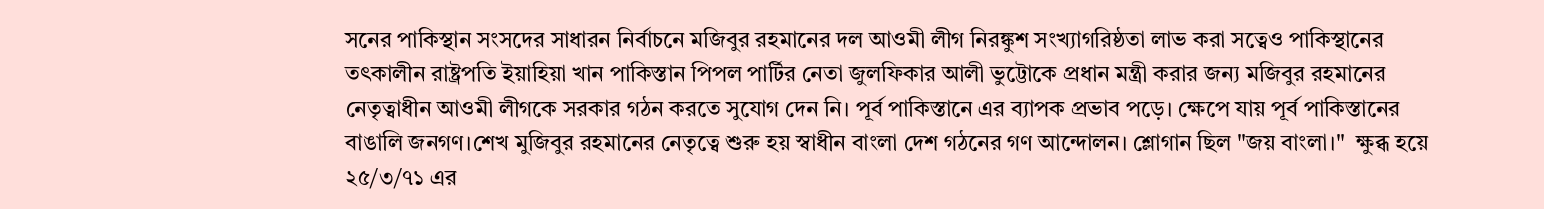সনের পাকিস্থান সংসদের সাধারন নির্বাচনে মজিবুর রহমানের দল আওমী লীগ নিরঙ্কুশ সংখ্যাগরিষ্ঠতা লাভ করা সত্বেও পাকিস্থানের তৎকালীন রাষ্ট্রপতি ইয়াহিয়া খান পাকিস্তান পিপল পার্টির নেতা জুলফিকার আলী ভুট্টোকে প্রধান মন্ত্রী করার জন্য মজিবুর রহমানের নেতৃত্বাধীন আওমী লীগকে সরকার গঠন করতে সুযোগ দেন নি। পূর্ব পাকিস্তানে এর ব্যাপক প্রভাব পড়ে। ক্ষেপে যায় পূর্ব পাকিস্তানের বাঙালি জনগণ।শেখ মুজিবুর রহমানের নেতৃত্বে শুরু হয় স্বাধীন বাংলা দেশ গঠনের গণ আন্দোলন। শ্লোগান ছিল "জয় বাংলা।"  ক্ষুব্ধ হয়ে ২৫/৩/৭১ এর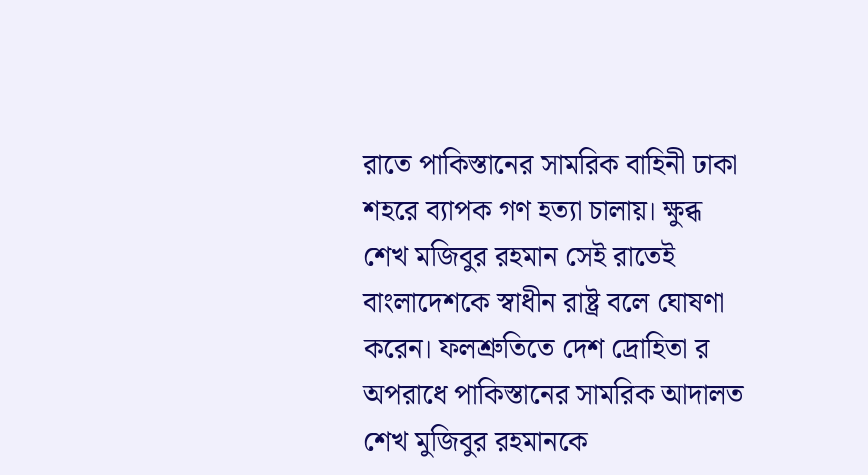রাতে পাকিস্তানের সামরিক বাহিনী ঢাকা শহরে ব্যাপক গণ হত্যা চালায়। ক্ষুব্ধ শেখ মজিবুর রহমান সেই রাতেই বাংলাদেশকে স্বাধীন রাষ্ট্র বলে ঘোষণা করেন। ফলশ্রুতিতে দেশ দ্রোহিতা র অপরাধে পাকিস্তানের সামরিক আদালত শেখ মুজিবুর রহমানকে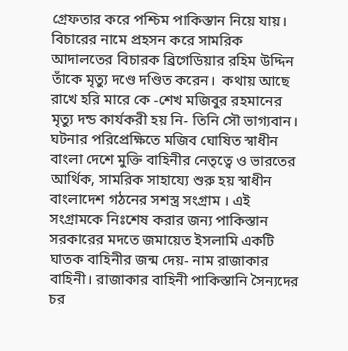গ্রেফতার করে পশ্চিম পাকিস্তান নিয়ে যায়। বিচারের নামে প্রহসন করে সামরিক আদালতের বিচারক ব্রিগেডিয়ার রহিম উদ্দিন তাঁকে মৃত্যু দণ্ডে দণ্ডিত করেন।  কথায় আছে রাখে হরি মারে কে -শেখ মজিবুর রহমানের  মৃত্যু দন্ড কার্যকরী হয় নি- তিনি সৌ ভাগ্যবান।  ঘটনার পরিপ্রেক্ষিতে মজিব ঘোষিত স্বাধীন বাংলা দেশে মুক্তি বাহিনীর নেতৃত্বে ও ভারতের আর্থিক, সামরিক সাহায্যে শুরু হয় স্বাধীন বাংলাদেশ গঠনের সশস্ত্র সংগ্রাম । এই সংগ্রামকে নিঃশেষ করার জন্য পাকিস্তান সরকারের মদতে জমায়েত ইসলামি একটি ঘাতক বাহিনীর জন্ম দেয়- নাম রাজাকার বাহিনী। রাজাকার বাহিনী পাকিস্তানি সৈন্যদের চর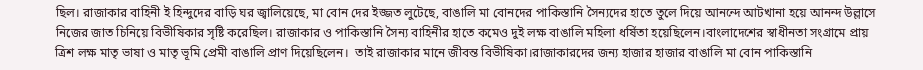ছিল। রাজাকার বাহিনী ই হিন্দুদের বাড়ি ঘর জ্বালিয়েছে, মা বোন দের ইজ্জত লুটেছে, বাঙালি মা বোনদের পাকিস্তানি সৈন্যদের হাতে তুলে দিয়ে আনন্দে আটখানা হয়ে আনন্দ উল্লাসে নিজের জাত চিনিয়ে বিভীষিকার সৃষ্টি করেছিল। রাজাকার ও পাকিস্তানি সৈন্য বাহিনীর হাতে কমেও দুই লক্ষ বাঙালি মহিলা ধর্ষিতা হয়েছিলেন।বাংলাদেশের স্বাধীনতা সংগ্রামে প্রায় ত্রিশ লক্ষ মাতৃ ভাষা ও মাতৃ ভূমি প্রেমী বাঙালি প্রাণ দিয়েছিলেন।  তাই রাজাকার মানে জীবন্ত বিভীষিকা।রাজাকারদের জন্য হাজার হাজার বাঙালি মা বোন পাকিস্তানি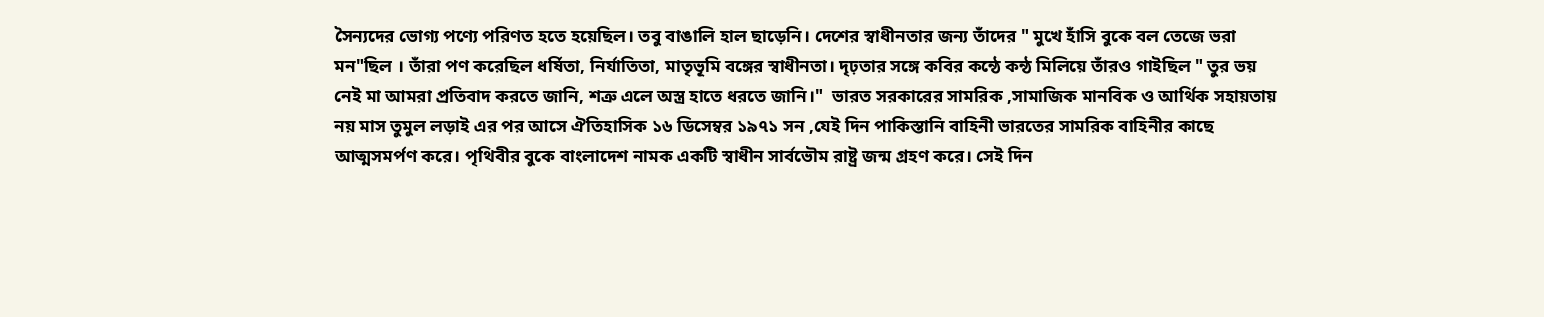সৈন্যদের ভোগ্য পণ্যে পরিণত হতে হয়েছিল। তবু বাঙালি হাল ছাড়েনি। দেশের স্বাধীনতার জন্য তাঁদের " মুখে হাঁসি বুকে বল তেজে ভরা মন"ছিল । তাঁরা পণ করেছিল ধর্ষিতা, নির্যাতিতা, মাতৃভূমি বঙ্গের স্বাধীনতা। দৃঢ়তার সঙ্গে কবির কন্ঠে কন্ঠ মিলিয়ে তাঁরও গাইছিল " তুর ভয় নেই মা আমরা প্রতিবাদ করতে জানি, শত্রু এলে অস্ত্র হাতে ধরতে জানি।"  ভারত সরকারের সামরিক ,সামাজিক মানবিক ও আর্থিক সহায়তায় নয় মাস তুমুল লড়াই এর পর আসে ঐতিহাসিক ১৬ ডিসেম্বর ১৯৭১ সন ,যেই দিন পাকিস্তানি বাহিনী ভারতের সামরিক বাহিনীর কাছে আত্মসমর্পণ করে। পৃথিবীর বুকে বাংলাদেশ নামক একটি স্বাধীন সার্বভৌম রাষ্ট্র জন্ম গ্রহণ করে। সেই দিন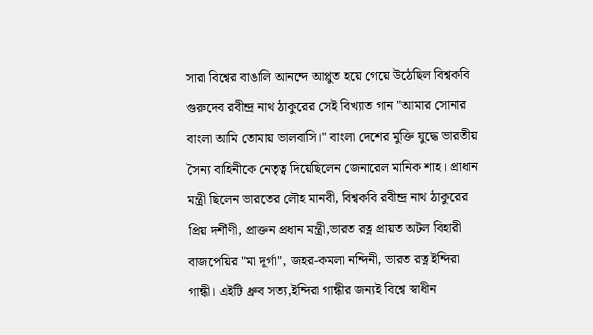সারা বিশ্বের বাঙালি আনন্দে আপ্লুত হয়ে গেয়ে উঠেছিল বিশ্বকবি গুরুদেব রবীন্দ্র নাথ ঠাকুরের সেই বিখ্যাত গান "আমার সোনার বাংলা আমি তোমায় ভালবাসি।" বাংলা দেশের মুক্তি যুদ্ধে ভারতীয় সৈন্য বাহিনীকে নেতৃত্ব দিয়েছিলেন জেনারেল মানিক শাহ। প্রাধান মন্ত্রী ছিলেন ভারতের লৌহ মানবী, বিশ্বকবি রবীন্দ্র নাথ ঠাকুরের প্রিয় দর্শীণী, প্রাক্তন প্রধান মন্ত্রী,ভারত রত্ন প্রায়ত অটল বিহারী বাজপেয়ির "মা দূর্গা", জহর-কমলা নন্দিনী, ভারত রত্ন ইন্দিরা গান্ধী। এইটি ধ্রুব সত্য,ইন্দিরা গান্ধীর জন্যই বিশ্বে স্বাধীন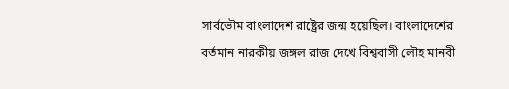সার্বভৌম বাংলাদেশ রাষ্ট্রের জন্ম হয়েছিল। বাংলাদেশের বর্তমান নারকীয় জঙ্গল রাজ দেখে বিশ্ববাসী লৌহ মানবী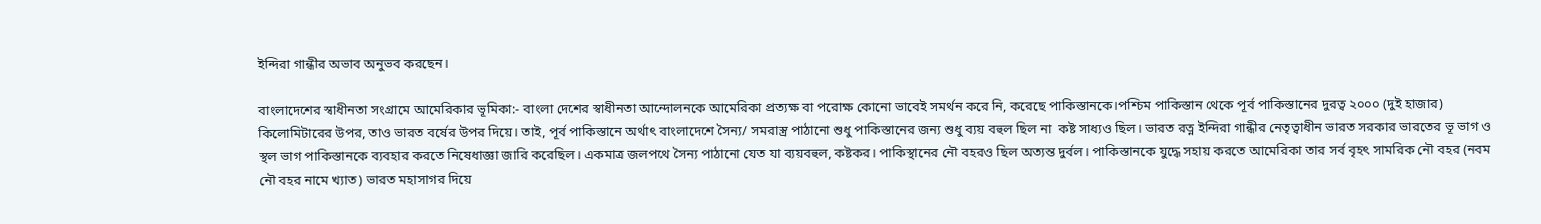ইন্দিরা গান্ধীর অভাব অনুভব করছেন।

বাংলাদেশের স্বাধীনতা সংগ্রামে আমেরিকার ভূমিকা:- বাংলা দেশের স্বাধীনতা আন্দোলনকে আমেরিকা প্রত্যক্ষ বা পরোক্ষ কোনো ভাবেই সমর্থন করে নি, করেছে পাকিস্তানকে।পশ্চিম পাকিস্তান থেকে পূর্ব পাকিস্তানের দুরত্ব ২০০০ (দুই হাজার) কিলোমিটারের উপর, তাও ভারত বর্ষের উপর দিয়ে। তাই, পূর্ব পাকিস্তানে অর্থাৎ বাংলাদেশে সৈন্য/ সমরাস্ত্র পাঠানো শুধু পাকিস্তানের জন্য শুধু ব্যয় বহুল ছিল না  কষ্ট সাধ্যও ছিল। ভারত রত্ন ইন্দিরা গান্ধীর নেতৃত্বাধীন ভারত সরকার ভারতের ভূ ভাগ ও স্থল ভাগ পাকিস্তানকে ব্যবহার করতে নিষেধাজ্ঞা জারি করেছিল। একমাত্র জলপথে সৈন্য পাঠানো যেত যা ব্যয়বহুল, কষ্টকর। পাকিস্থানের নৌ বহরও ছিল অত্যন্ত দুর্বল। পাকিস্তানকে যুদ্ধে সহায় করতে আমেরিকা তার সর্ব বৃহৎ সামরিক নৌ বহর (নবম নৌ বহর নামে খ্যাত) ভারত মহাসাগর দিয়ে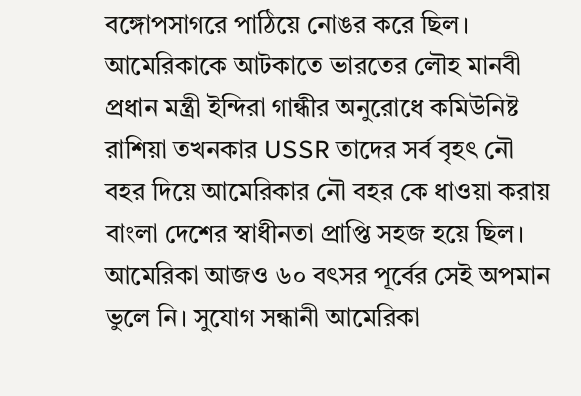বঙ্গোপসাগরে পাঠিয়ে নোঙর করে ছিল। আমেরিকাকে আটকাতে ভারতের লৌহ মানবী প্রধান মন্ত্রী ইন্দিরা গান্ধীর অনুরোধে কমিউনিষ্ট রাশিয়া তখনকার USSR তাদের সর্ব বৃহৎ নৌ বহর দিয়ে আমেরিকার নৌ বহর কে ধাওয়া করায় বাংলা দেশের স্বাধীনতা প্রাপ্তি সহজ হয়ে ছিল। আমেরিকা আজও ৬০ বৎসর পূর্বের সেই অপমান ভুলে নি। সুযোগ সন্ধানী আমেরিকা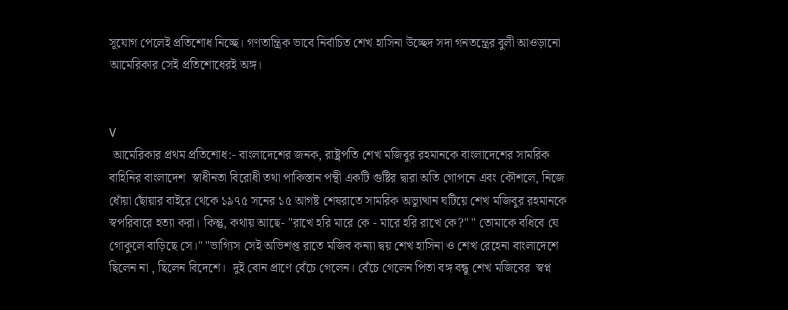সূযোগ পেলেই প্রতিশোধ নিচ্ছে। গণতান্ত্রিক ভাবে নির্বাচিত শেখ হাসিনা উচ্ছেদ সদা গনতন্ত্রের বুলী আওড়ানো আমেরিকার সেই প্রতিশোধেরই অঙ্গ।


V
 আমেরিকার প্রথম প্রতিশোধ:- বাংলাদেশের জনক, রাষ্ট্রপতি শেখ মজিবুর রহমানকে বাংলাদেশের সামরিক বাহিনির বাংলাদেশ  স্বাধীনতা বিরোধী তথা পাকিস্তান পন্থী একটি গুষ্টির দ্বারা অতি গোপনে এবং কৌশলে, নিজে ধোঁয়া ছোঁয়ার বাইরে থেকে ১৯৭৫ সনের ১৫ আগষ্ট শেষরাতে সামরিক অভ্যুত্থান ঘটিয়ে শেখ মজিবুর রহমানকে স্বপরিবারে হত্যা করা। কিন্তু, কথায় আছে- "রাখে হরি মারে কে - মারে হরি রাখে কে?" " তোমাকে বধিবে যে গোকুলে বাড়িছে সে।" "ভাগ্যিস সেই অভিশপ্ত রাতে মজিব কন্যা দ্বয় শেখ হাসিনা ও শেখ রেহেনা বাংলাদেশে ছিলেন না , ছিলেন বিদেশে।  দুই বোন প্রাণে বেঁচে গেলেন। বেঁচে গেলেন পিতা বঙ্গ বন্ধু শেখ মজিবের  স্বপ্ন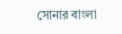সোনার বাংলা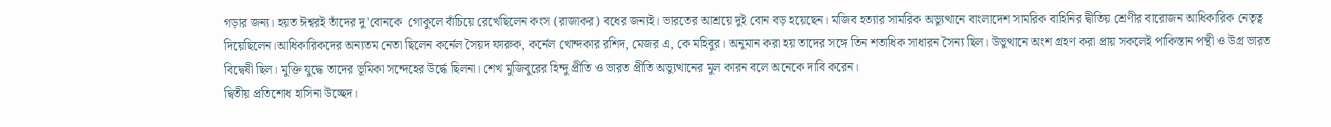গড়ার জন্য। হয়ত ঈশ্বরই তাঁদের দু'বোনকে  গোকুলে বাঁচিয়ে রেখেছিলেন কংস (রাজাকর) বধের জন্যই। ভারতের আশ্রয়ে দুই বোন বড় হয়েছেন। মজিব হত্যার সামরিক অভ্যুত্থানে বাংলাদেশ সামরিক বাহিনির দ্বীতিয় শ্রেণীর বারোজন আধিকারিক নেতৃত্ব দিয়েছিলেন।আধিকারিকদের অন্যতম নেতা ছিলেন কর্নেল সৈয়দ ফারুক, কর্নেল খোন্দকার রশিদ, মেজর এ, কে মহিবুর। অনুমান করা হয় তাদের সঙ্গে তিন শতাধিক সাধারন সৈন্য ছিল। উভুত্থানে অংশ গ্রহণ করা প্রায় সকলেই পাকিস্তান পন্থী ও উগ্র ভারত বিদ্বেষী ছিল। মুক্তি যুদ্ধে তাদের ভূমিকা সন্দেহের উর্দ্ধে ছিলনা। শেখ মুজিবুরের হিন্দু প্রীতি ও ভারত প্রীতি অভ্যুত্থানের মুল কারন বলে অনেকে দাবি করেন।
দ্বিতীয় প্রতিশোধ হাসিনা উচ্ছেদ।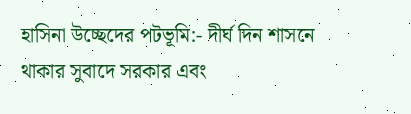হাসিনা উচ্ছেদের পটভূমি:- দীর্ঘ দিন শাসনে থাকার সুবাদে সরকার এবং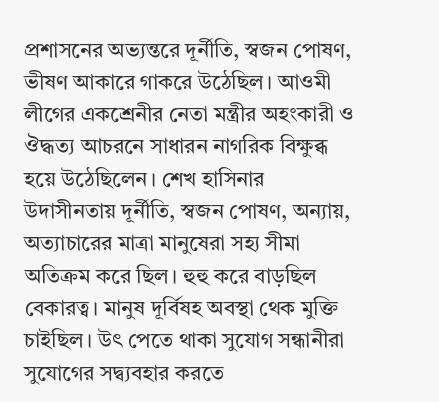প্রশাসনের অভ্যন্তরে দূর্নীতি, স্বজন পোষণ, ভীষণ আকারে গাকরে উঠেছিল। আওমী লীগের একশ্রেনীর নেতা মন্ত্রীর অহংকারী ও ঔদ্ধত্য আচরনে সাধারন নাগরিক বিক্ষুব্ধ হয়ে উঠেছিলেন। শেখ হাসিনার উদাসীনতায় দূর্নীতি, স্বজন পোষণ, অন্যায়, অত্যাচারের মাত্রা মানুষেরা সহ্য সীমা অতিক্রম করে ছিল। হুহু করে বাড়ছিল বেকারত্ব। মানুষ দূর্বিষহ অবস্থা থেক মুক্তি চাইছিল। উৎ পেতে থাকা সুযোগ সন্ধানীরা সুযোগের সদ্ব্যবহার করতে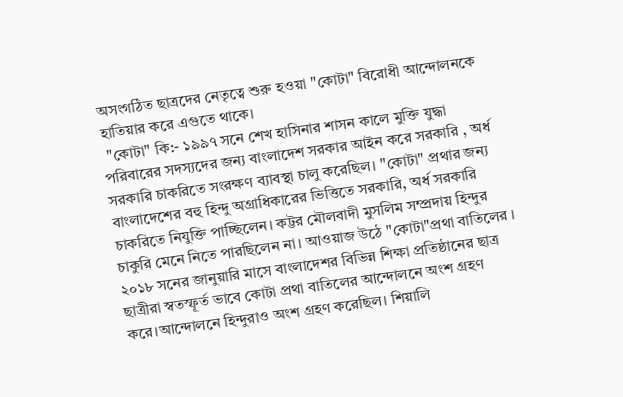অসংগঠিত ছাত্রদের নেতৃত্বে শুরু হওয়া "কোটা" বিরোধী আন্দোলনকে হাতিয়ার করে এগুতে থাকে।
 "কোটা" কি:- ১৯৯৭ সনে শেখ হাসিনার শাসন কালে মুক্তি যুদ্ধা পরিবারের সদস্যদের জন্য বাংলাদেশ সরকার আইন করে সরকারি , অর্ধ সরকারি চাকরিতে সংরক্ষণ ব্যাবস্থা চালু করেছিল। "কোটা" প্রথার জন্য বাংলাদেশের বহু হিন্দু অগ্রাধিকারের ভিত্তিতে সরকারি, অর্ধ সরকারি চাকরিতে নিযুক্তি পাচ্ছিলেন। কট্টর মৌলবাদী মুসলিম সম্প্রদায় হিন্দুর চাকুরি মেনে নিতে পারছিলেন না। আওয়াজ উঠে "কোটা"প্রথা বাতিলের । ২০১৮ সনের জানুয়ারি মাসে বাংলাদেশর বিভিন্ন শিক্ষা প্রতিষ্ঠানের ছাত্র ছাত্রীরা স্বতস্ফূর্ত ভাবে কোটা প্রথা বাতিলের আন্দোলনে অংশ গ্রহণ করে।আন্দোলনে হিন্দুরাও অংশ গ্রহণ করেছিল। শিয়ালি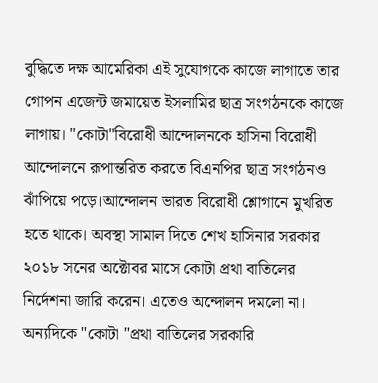বুদ্ধিতে দক্ষ আমেরিকা এই সুযোগকে কাজে লাগাতে তার গোপন এজেন্ট জমায়েত ইসলামির ছাত্র সংগঠনকে কাজে লাগায়। "কোটা"বিরোধী আন্দোলনকে হাসিনা বিরোধী আন্দোলনে রূপান্তরিত করতে বিএনপির ছাত্র সংগঠনও ঝাঁপিয়ে পড়ে।আন্দোলন ভারত বিরোধী শ্লোগানে মুখরিত হতে থাকে। অবস্থা সামাল দিতে শেখ হাসিনার সরকার ২০১৮ সনের অক্টোবর মাসে কোটা প্রথা বাতিলের নির্দেশনা জারি করেন। এতেও অন্দোলন দমলো না।
অন্যদিকে ''কোটা "প্রথা বাতিলের সরকারি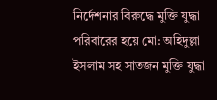নির্দেশনার বিরুদ্ধে মুক্তি যুদ্ধা পরিবারের হয়ে মো: অহিদুল্লা ইসলাম সহ সাতজন মুক্তি যুদ্ধা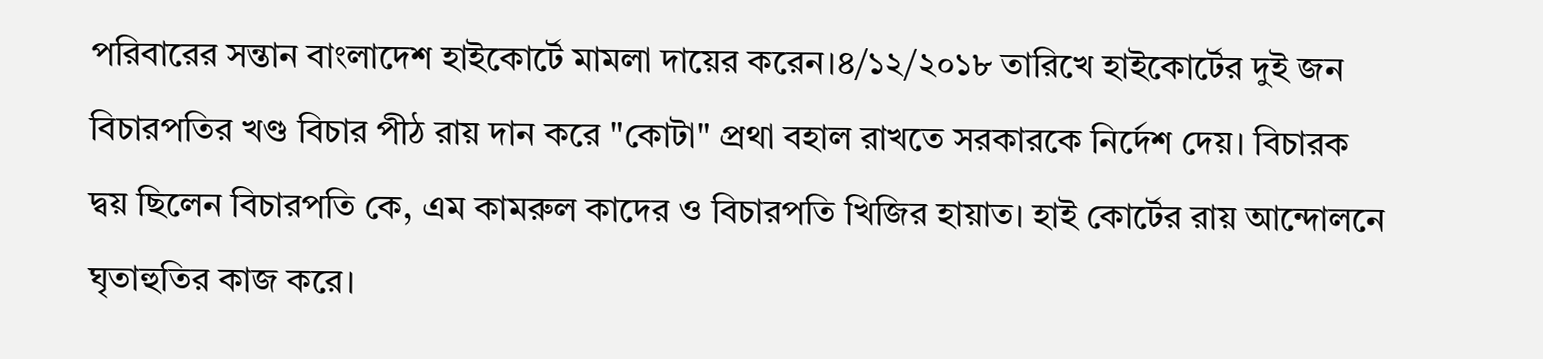পরিবারের সন্তান বাংলাদেশ হাইকোর্টে মামলা দায়ের করেন।৪/১২/২০১৮ তারিখে হাইকোর্টের দুই জন বিচারপতির খণ্ড বিচার পীঠ রায় দান করে "কোটা" প্রথা বহাল রাখতে সরকারকে নির্দেশ দেয়। বিচারক দ্বয় ছিলেন বিচারপতি কে, এম কামরুল কাদের ও বিচারপতি খিজির হায়াত। হাই কোর্টের রায় আন্দোলনে ঘৃতাহুতির কাজ করে।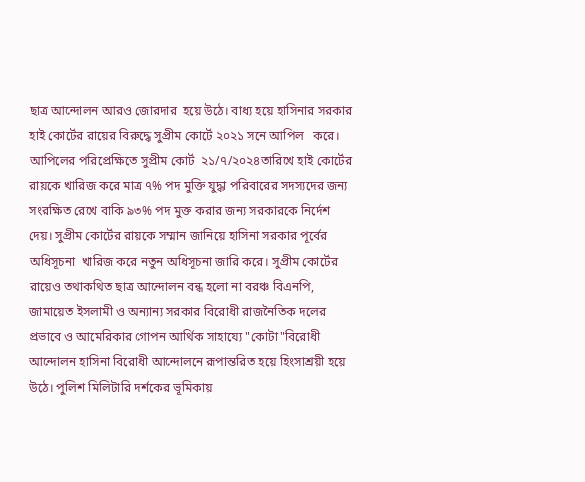ছাত্র আন্দোলন আরও জোরদার  হয়ে উঠে। বাধ্য হয়ে হাসিনার সরকার হাই কোর্টের রায়ের বিরুদ্ধে সুপ্রীম কোর্টে ২০২১ সনে আপিল   করে। আপিলের পরিপ্রেক্ষিতে সুপ্রীম কোর্ট  ২১/৭/২০২৪তারিখে হাই কোর্টের রায়কে খারিজ করে মাত্র ৭% পদ মুক্তি যুদ্ধা পরিবারের সদস্যদের জন্য সংরক্ষিত রেখে বাকি ৯৩% পদ মুক্ত করার জন্য সরকারকে নির্দেশ দেয়। সুপ্রীম কোর্টের রায়কে সম্মান জানিয়ে হাসিনা সরকার পূর্বের অধিসূচনা  খারিজ করে নতুন অধিসূচনা জারি করে। সুপ্রীম কোর্টের রায়েও তথাকথিত ছাত্র আন্দোলন বন্ধ হলো না বরঞ্চ বিএনপি, জামায়েত ইসলামী ও অন্যান্য সরকার বিরোধী রাজনৈতিক দলের প্রভাবে ও আমেরিকার গোপন আর্থিক সাহায্যে "কোটা"বিরোধী আন্দোলন হাসিনা বিরোধী আন্দোলনে রূপান্তরিত হয়ে হিংসাশ্রয়ী হয়ে উঠে। পুলিশ মিলিটারি দর্শকের ভূমিকায়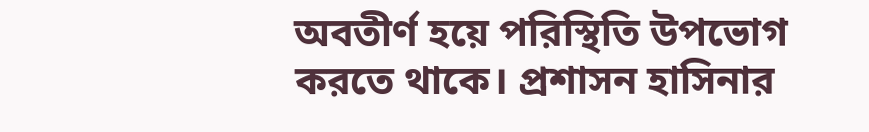অবতীর্ণ হয়ে পরিস্থিতি উপভোগ করতে থাকে। প্রশাসন হাসিনার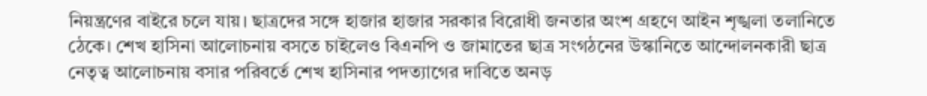নিয়ন্ত্রণের বাইরে চলে যায়। ছাত্রদের সঙ্গে হাজার হাজার সরকার বিরোধী জনতার অংশ গ্রহণে আইন শৃঙ্খলা তলানিতে ঠেকে। শেখ হাসিনা আলোচনায় বসতে চাইলেও বিএনপি ও জামাতের ছাত্র সংগঠনের উস্কানিতে আন্দোলনকারী ছাত্র নেতৃত্ব আলোচনায় বসার পরিবর্তে শেখ হাসিনার পদত্যাগের দাবিতে অনড়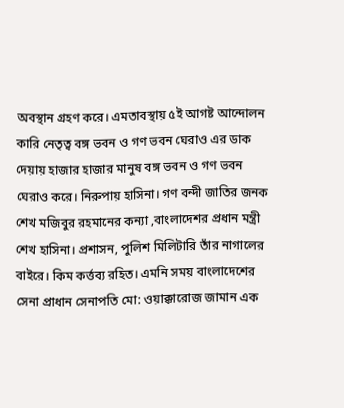অবস্থান গ্রহণ করে। এমতাবস্থায় ৫ই আগষ্ট আন্দোলন কারি নেতৃত্ব বঙ্গ ভবন ও গণ ভবন ঘেরাও এর ডাক দেয়ায় হাজার হাজার মানুষ বঙ্গ ভবন ও গণ ভবন ঘেরাও করে। নিরুপায় হাসিনা। গণ বন্দী জাতির জনক শেখ মজিবুর রহমানের কন্যা ,বাংলাদেশর প্রধান মন্ত্রী শেখ হাসিনা। প্রশাসন, পুলিশ মিলিটারি তাঁর নাগালের বাইরে। কিম কর্ত্তব্য রহিত। এমনি সময় বাংলাদেশের সেনা প্রাধান সেনাপতি মো: ওয়াক্কারোজ জামান এক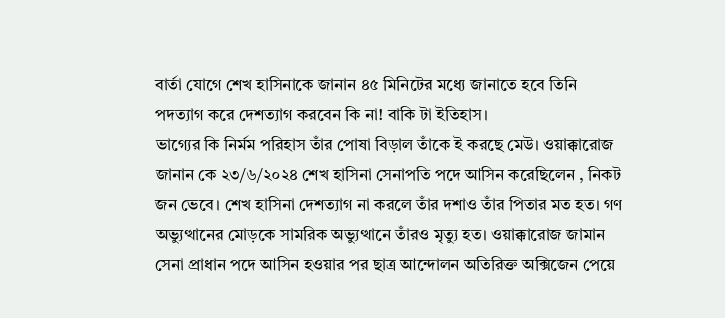বার্তা যোগে শেখ হাসিনাকে জানান ৪৫ মিনিটের মধ্যে জানাতে হবে তিনি পদত্যাগ করে দেশত্যাগ করবেন কি না! বাকি টা ইতিহাস।
ভাগ্যের কি নির্মম পরিহাস তাঁর পোষা বিড়াল তাঁকে ই করছে মেউ। ওয়াক্কারোজ জানান কে ২৩/৬/২০২৪ শেখ হাসিনা সেনাপতি পদে আসিন করেছিলেন , নিকট জন ভেবে। শেখ হাসিনা দেশত্যাগ না করলে তাঁর দশাও তাঁর পিতার মত হত। গণ অভ্যুত্থানের মোড়কে সামরিক অভ্যুত্থানে তাঁরও মৃত্যু হত। ওয়াক্কারোজ জামান সেনা প্রাধান পদে আসিন হওয়ার পর ছাত্র আন্দোলন অতিরিক্ত অক্সিজেন পেয়ে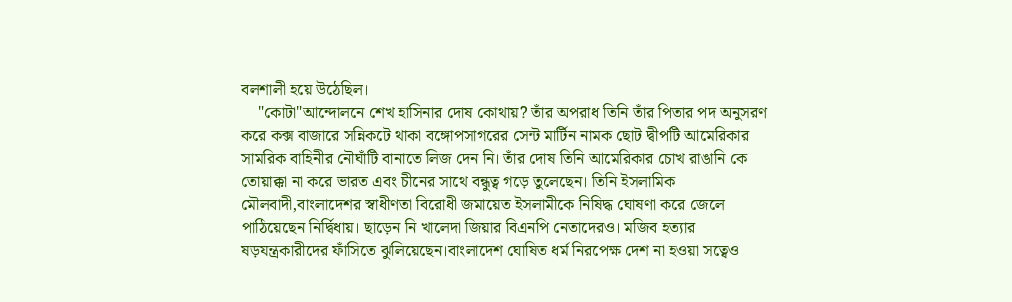বলশালী হয়ে উঠেছিল।
    "কোটা"আন্দোলনে শেখ হাসিনার দোষ কোথায়? তাঁর অপরাধ তিনি তাঁর পিতার পদ অনুসরণ করে কক্স বাজারে সন্নিকটে থাকা বঙ্গোপসাগরের সেন্ট মার্টিন নামক ছোট দ্বীপটি আমেরিকার সামরিক বাহিনীর নৌঘাঁটি বানাতে লিজ দেন নি। তাঁর দোষ তিনি আমেরিকার চোখ রাঙানি কে তোয়াক্কা না করে ভারত এবং চীনের সাথে বন্ধুত্ব গড়ে তুলেছেন। তিনি ইসলামিক মৌলবাদী,বাংলাদেশর স্বাধীণতা বিরোধী জমায়েত ইসলামীকে নিষিদ্ধ ঘোষণা করে জেলে পাঠিয়েছেন নির্দ্বিধায়। ছাড়েন নি খালেদা জিয়ার বিএনপি নেতাদেরও। মজিব হত্যার ষড়যন্ত্রকারীদের ফাঁসিতে ঝুলিয়েছেন।বাংলাদেশ ঘোষিত ধর্ম নিরপেক্ষ দেশ না হওয়া সত্বেও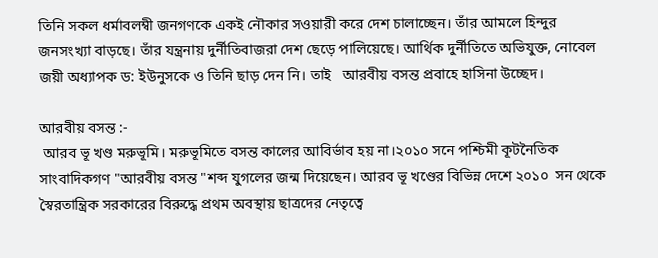তিনি সকল ধর্মাবলম্বী জনগণকে একই নৌকার সওয়ারী করে দেশ চালাচ্ছেন। তাঁর আমলে হিন্দুর জনসংখ্যা বাড়ছে। তাঁর যন্ত্রনায় দুর্নীতিবাজরা দেশ ছেড়ে পালিয়েছে। আর্থিক দুর্নীতিতে অভিযুক্ত, নোবেল জয়ী অধ্যাপক ড: ইউনুসকে ও তিনি ছাড় দেন নি। তাই   আরবীয় বসন্ত প্রবাহে হাসিনা উচ্ছেদ।

আরবীয় বসন্ত :-
 আরব ভূ খণ্ড মরুভূমি। মরুভূমিতে বসন্ত কালের আবির্ভাব হয় না।২০১০ সনে পশ্চিমী কূটনৈতিক সাংবাদিকগণ "আরবীয় বসন্ত "শব্দ যুগলের জন্ম দিয়েছেন। আরব ভূ খণ্ডের বিভিন্ন দেশে ২০১০  সন থেকে স্বৈরতান্ত্রিক সরকারের বিরুদ্ধে প্রথম অবস্থায় ছাত্রদের নেতৃত্বে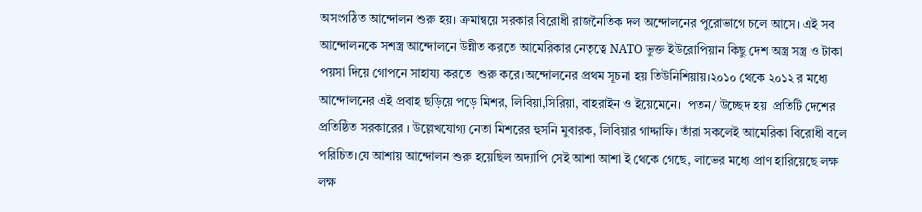অসংগঠিত আন্দোলন শুরু হয়। ক্রমান্বয়ে সরকার বিরোধী রাজনৈতিক দল অন্দোলনের পুরোভাগে চলে আসে। এই সব আন্দোলনকে সশস্ত্র আন্দোলনে উন্নীত করতে আমেরিকার নেতৃত্বে NATO ভুক্ত ইউরোপিয়ান কিছু দেশ অস্ত্র সস্ত্র ও টাকা পয়সা দিয়ে গোপনে সাহায্য করতে  শুরু করে।অন্দোলনের প্রথম সূচনা হয় তিউনিশিয়ায়।২০১০ থেকে ২০১২ র মধ্যে আন্দোলনের এই প্রবাহ ছড়িয়ে পড়ে মিশর, লিবিয়া,সিরিয়া, বাহরাইন ও ইয়েমেনে।  পতন/ উচ্ছেদ হয়  প্রতিটি দেশের প্রতিষ্ঠিত সরকারের । উল্লেখযোগ্য নেতা মিশরের হুসনি মুবারক, লিবিয়ার গাদ্দাফি। তাঁরা সকলেই আমেরিকা বিরোধী বলে পরিচিত।যে আশায় আন্দোলন শুরু হয়েছিল অদ্যাপি সেই আশা আশা ই থেকে গেছে, লাভের মধ্যে প্রাণ হারিয়েছে লক্ষ লক্ষ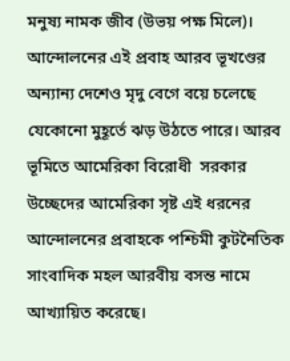মনুষ্য নামক জীব (উভয় পক্ষ মিলে)। আন্দোলনের এই প্রবাহ আরব ভূখণ্ডের অন্যান্য দেশেও মৃদু বেগে বয়ে চলেছে যেকোনো মুহূর্তে ঝড় উঠতে পারে। আরব ভূমিতে আমেরিকা বিরোধী  সরকার উচ্ছেদের আমেরিকা সৃষ্ট এই ধরনের আন্দোলনের প্রবাহকে পশ্চিমী কুটনৈতিক সাংবাদিক মহল আরবীয় বসন্ত নামে আখ্যায়িত করেছে।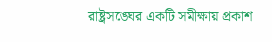রাষ্ট্রসঙ্ঘের একটি সমীক্ষায় প্রকাশ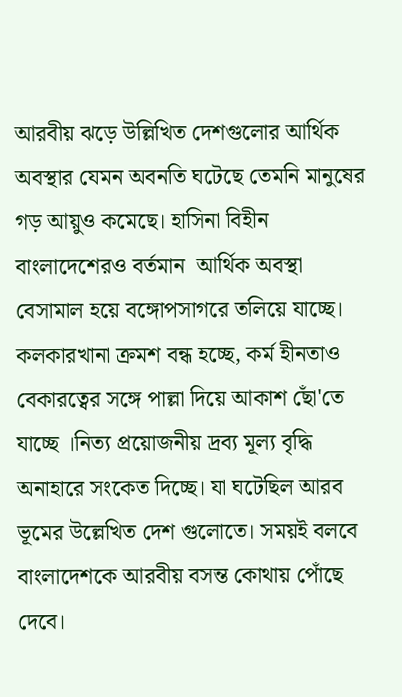আরবীয় ঝড়ে উল্লিখিত দেশগুলোর আর্থিক অবস্থার যেমন অবনতি ঘটেছে তেমনি মানুষের গড় আয়ুও কমেছে। হাসিনা বিহীন বাংলাদেশেরও বর্তমান  আর্থিক অবস্থা  বেসামাল হয়ে বঙ্গোপসাগরে তলিয়ে যাচ্ছে। কলকারখানা ক্রমশ বন্ধ হচ্ছে, কর্ম হীনতাও বেকারত্বের সঙ্গে পাল্লা দিয়ে আকাশ ছোঁ'তে যাচ্ছে ।নিত্য প্রয়োজনীয় দ্রব্য মূল্য বৃদ্ধি অনাহারে সংকেত দিচ্ছে। যা ঘটেছিল আরব ভূমের উল্লেখিত দেশ গুলোতে। সময়ই বলবে বাংলাদেশকে আরবীয় বসন্ত কোথায় পোঁছে দেবে।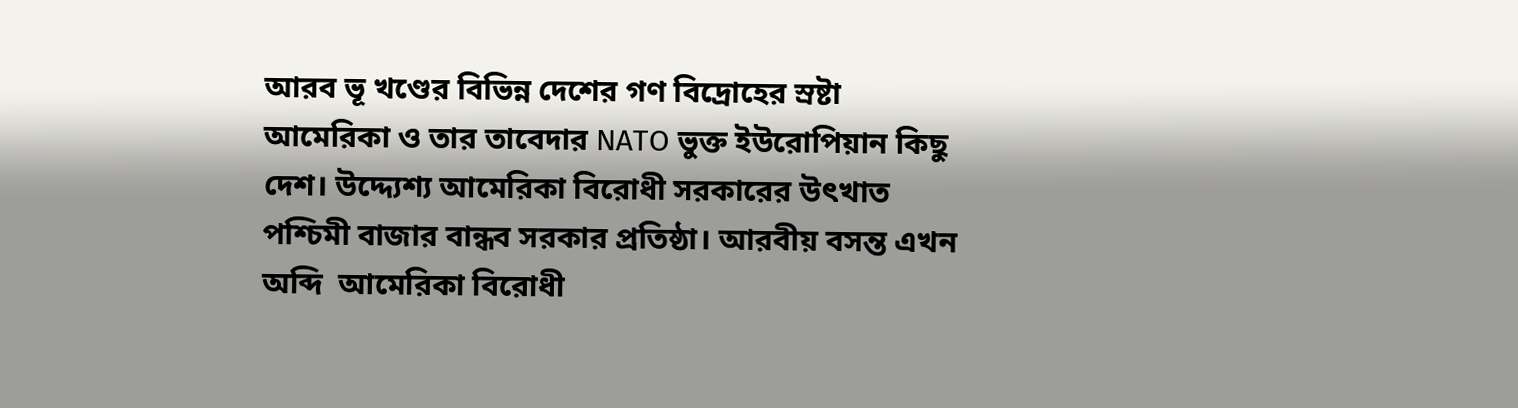আরব ভূ খণ্ডের বিভিন্ন দেশের গণ বিদ্রোহের স্রষ্টা আমেরিকা ও তার তাবেদার NATO ভুক্ত ইউরোপিয়ান কিছু দেশ। উদ্দ্যেশ্য আমেরিকা বিরোধী সরকারের উৎখাত পশ্চিমী বাজার বান্ধব সরকার প্রতিষ্ঠা। আরবীয় বসন্ত এখন অব্দি  আমেরিকা বিরোধী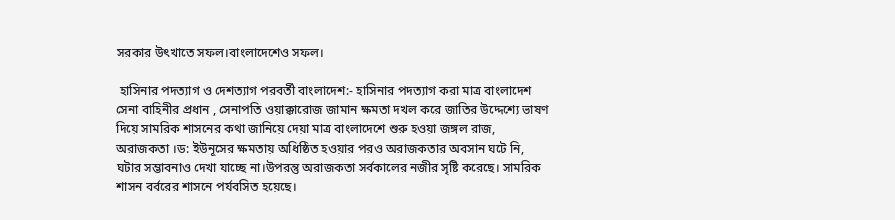সরকার উৎখাতে সফল।বাংলাদেশেও সফল।

 হাসিনার পদত্যাগ ও দেশত্যাগ পরবর্তী বাংলাদেশ:- হাসিনার পদত্যাগ করা মাত্র বাংলাদেশ সেনা বাহিনীর প্রধান , সেনাপতি ওয়াক্কারোজ জামান ক্ষমতা দখল করে জাতির উদ্দেশ্যে ভাষণ দিয়ে সামরিক শাসনের কথা জানিয়ে দেয়া মাত্র বাংলাদেশে শুরু হওয়া জঙ্গল রাজ, অরাজকতা ।ড: ইউনূসের ক্ষমতায় অধিষ্ঠিত হওয়ার পরও অরাজকতার অবসান ঘটে নি, ঘটার সম্ভাবনাও দেখা যাচ্ছে না।উপরন্তু অরাজকতা সর্বকালের নজীর সৃষ্টি করেছে। সামরিক শাসন বর্বরের শাসনে পর্যবসিত হয়েছে।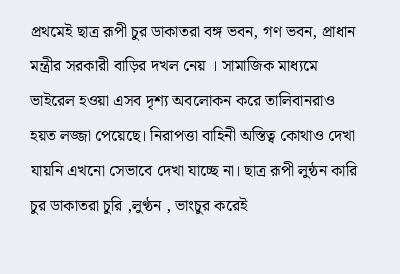প্রথমেই ছাত্র রূপী চুর ডাকাতরা বঙ্গ ভবন, গণ ভবন, প্রাধান মন্ত্রীর সরকারী বাড়ির দখল নেয় । সামাজিক মাধ্যমে ভাইরেল হওয়া এসব দৃশ্য অবলোকন করে তালিবানরাও হয়ত লজ্জা পেয়েছে। নিরাপত্তা বাহিনী অস্তিত্ব কোথাও দেখা যায়নি এখনো সেভাবে দেখা যাচ্ছে না। ছাত্র রূপী লুন্ঠন কারি চুর ডাকাতরা চুরি ,লুণ্ঠন , ভাংচুর করেই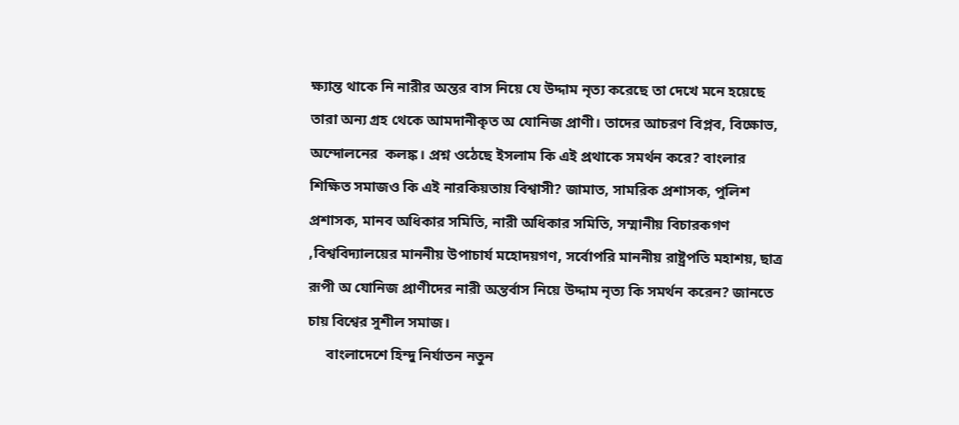ক্ষ্যান্ত থাকে নি নারীর অন্তর বাস নিয়ে যে উদ্দাম নৃত্য করেছে তা দেখে মনে হয়েছে তারা অন্য গ্রহ থেকে আমদানীকৃত অ যোনিজ প্রাণী। তাদের আচরণ বিপ্লব, বিক্ষোভ, অন্দোলনের  কলঙ্ক। প্রশ্ন ওঠেছে ইসলাম কি এই প্রথাকে সমর্থন করে? বাংলার শিক্ষিত সমাজও কি এই নারকিয়তায় বিশ্বাসী? জামাত, সামরিক প্রশাসক, পুলিশ প্রশাসক, মানব অধিকার সমিতি, নারী অধিকার সমিতি, সম্মানীয় বিচারকগণ ,বিশ্ববিদ্যালয়ের মাননীয় উপাচার্য মহোদয়গণ, সর্বোপরি মাননীয় রাষ্ট্রপতি মহাশয়, ছাত্র রূপী অ যোনিজ প্রাণীদের নারী অন্তর্বাস নিয়ে উদ্দাম নৃত্য কি সমর্থন করেন? জানতে চায় বিশ্বের সুশীল সমাজ।
     বাংলাদেশে হিন্দু নির্যাতন নতুন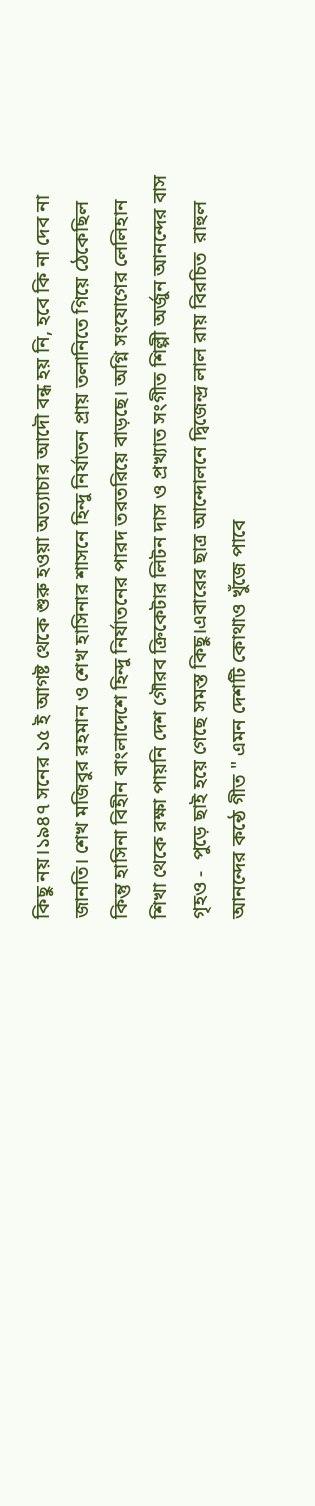কিছু নয়।১৯৪৭ সনের ১৫ ই আগষ্ট থেকে শুরু হওয়া অত্যাচার আদৌ বন্ধ হয় নি, হবে কি না দেব না জানতি। শেখ মজিবুর রহমান ও শেখ হাসিনার শাসনে হিন্দু নির্যাতন প্রায় তলানিতে গিয়ে ঠেকেছিল কিন্তু হাসিনা বিহীন বাংলাদেশে হিন্দু নির্যাতনের পারদ তরতরিয়ে বাড়ছে। অগ্নি সংযোগের লেলিহান শিখা থেকে রক্ষা পায়নি দেশ গৌরব ক্রিকেটার লিটন দাস ও প্রখ্যাত সংগীত শিল্পী অর্জুন আনন্দের বাস গৃহও -  পুড়ে ছাই হয়ে গেছে সমস্ত কিছু।এবারের ছাত্র আন্দোলনে দ্বিজেন্দ্র লাল রায় বিরচিত  রাহুল আনন্দের কন্ঠে গীত " এমন দেশটি কোথাও খুঁজে পাবে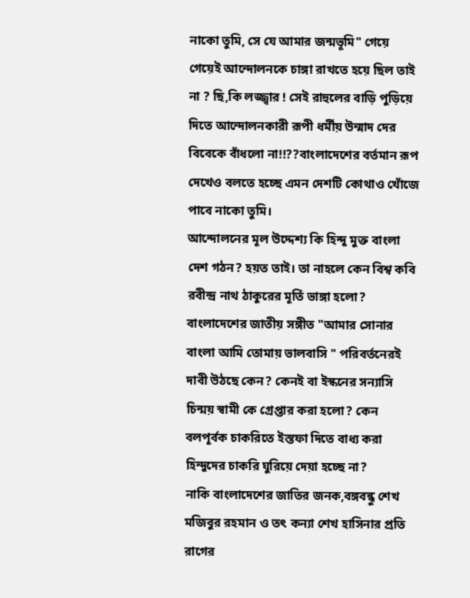নাকো তুমি, সে যে আমার জন্মভূমি" গেয়ে গেয়েই আন্দোলনকে চাঙ্গা রাখতে হয়ে ছিল তাই না ? ছি,কি লজ্জ্বার ! সেই রাহুলের বাড়ি পুড়িয়ে দিতে আন্দোলনকারী রূপী ধর্মীয় উন্মাদ দের   বিবেকে বাঁধলো না!!??বাংলাদেশের বর্তমান রূপ দেখেও বলতে হচ্ছে এমন দেশটি কোথাও খোঁজে পাবে নাকো তুমি।
আন্দোলনের মূল উদ্দেশ্য কি হিন্দু মুক্ত বাংলা দেশ গঠন? হয়ত তাই। তা নাহলে কেন বিশ্ব কবি রবীন্দ্র নাথ ঠাকুরের মূর্তি ভাঙ্গা হলো? বাংলাদেশের জাতীয় সঙ্গীত "আমার সোনার বাংলা আমি তোমায় ভালবাসি " পরিবর্তনেরই দাবী উঠছে কেন? কেনই বা ইস্কনের সন্যাসি চিন্ময় স্বামী কে গ্রেপ্তার করা হলো? কেন বলপূর্বক চাকরিতে ইস্তফা দিতে বাধ্য করা হিন্দুদের চাকরি ঘুরিয়ে দেয়া হচ্ছে না?
নাকি বাংলাদেশের জাতির জনক,বঙ্গবন্ধু শেখ মজিবুর রহমান ও তৎ কন্যা শেখ হাসিনার প্রতি রাগের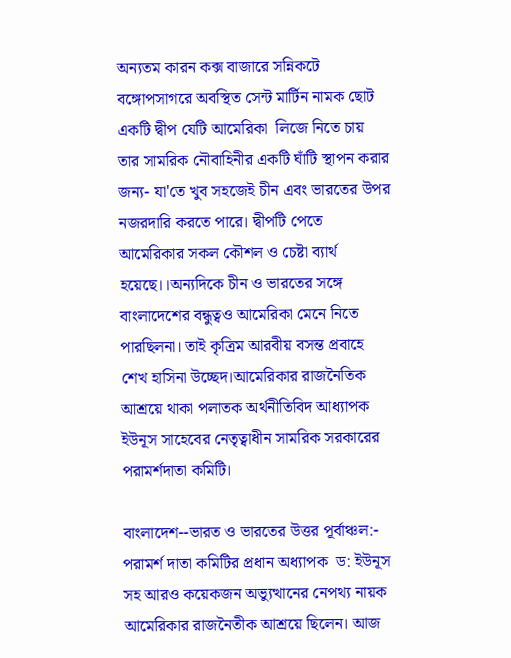অন্যতম কারন কক্স বাজারে সন্নিকটে বঙ্গোপসাগরে অবস্থিত সেন্ট মার্টিন নামক ছোট একটি দ্বীপ যেটি আমেরিকা  লিজে নিতে চায় তার সামরিক নৌবাহিনীর একটি ঘাঁটি স্থাপন করার জন্য- যা'তে খুব সহজেই চীন এবং ভারতের উপর নজরদারি করতে পারে। দ্বীপটি পেতে আমেরিকার সকল কৌশল ও চেষ্টা ব্যার্থ হয়েছে।।অন্যদিকে চীন ও ভারতের সঙ্গে বাংলাদেশের বন্ধুত্বও আমেরিকা মেনে নিতে পারছিলনা। তাই কৃত্রিম আরবীয় বসন্ত প্রবাহে শেখ হাসিনা উচ্ছেদ।আমেরিকার রাজনৈতিক আশ্রয়ে থাকা পলাতক অর্থনীতিবিদ আধ্যাপক ইউনূস সাহেবের নেতৃত্বাধীন সামরিক সরকারের পরামর্শদাতা কমিটি।

বাংলাদেশ--ভারত ও ভারতের উত্তর পূর্বাঞ্চল:- পরামর্শ দাতা কমিটির প্রধান অধ্যাপক  ড: ইউনূস সহ আরও কয়েকজন অভ্যুত্থানের নেপথ্য নায়ক আমেরিকার রাজনৈতীক আশ্রয়ে ছিলেন। আজ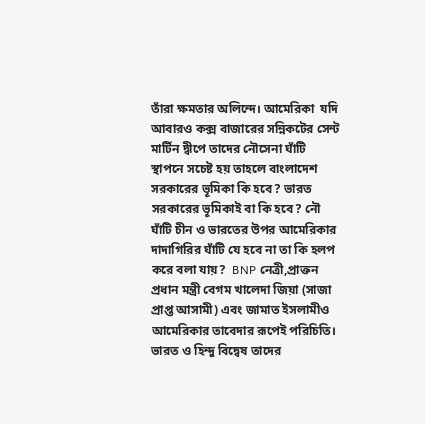তাঁরা ক্ষমতার অলিন্দে। আমেরিকা  যদি  আবারও কক্স বাজারের সন্নিকটের সেন্ট মার্টিন দ্বীপে তাদের নৌসেনা ঘাঁটি স্থাপনে সচেষ্ট হয় তাহলে বাংলাদেশ সরকারের ভূমিকা কি হবে? ভারত সরকারের ভূমিকাই বা কি হবে? নৌ ঘাঁটি চীন ও ভারতের উপর আমেরিকার দাদাগিরির ঘাঁটি যে হবে না তা কি হলপ করে বলা যায়?  BNP নেত্রী,প্রাক্তন প্রধান মন্ত্রী বেগম খালেদা জিয়া (সাজা প্রাপ্ত আসামী) এবং জামাত ইসলামীও  আমেরিকার তাবেদার রূপেই পরিচিতি। ভারত ও হিন্দু বিদ্বেষ তাদের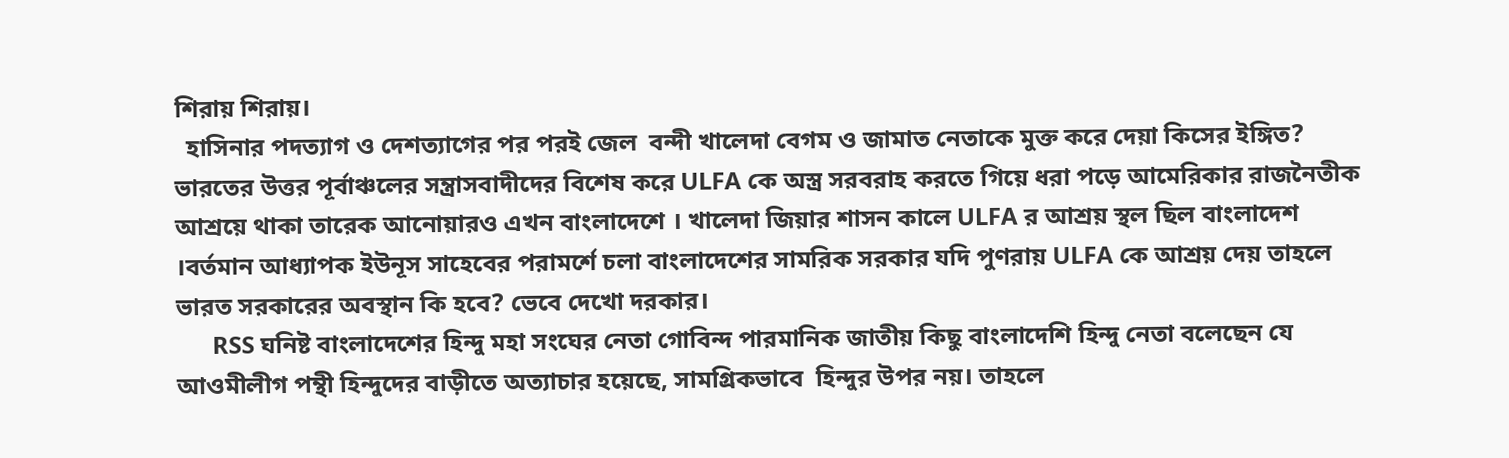শিরায় শিরায়।
  হাসিনার পদত্যাগ ও দেশত্যাগের পর পরই জেল  বন্দী খালেদা বেগম ও জামাত নেতাকে মুক্ত করে দেয়া কিসের ইঙ্গিত? ভারতের উত্তর পূর্বাঞ্চলের সন্ত্রাসবাদীদের বিশেষ করে ULFA কে অস্ত্র সরবরাহ করতে গিয়ে ধরা পড়ে আমেরিকার রাজনৈতীক আশ্রয়ে থাকা তারেক আনোয়ারও এখন বাংলাদেশে । খালেদা জিয়ার শাসন কালে ULFA র আশ্রয় স্থল ছিল বাংলাদেশ ।বর্তমান আধ্যাপক ইউনূস সাহেবের পরামর্শে চলা বাংলাদেশের সামরিক সরকার যদি পুণরায় ULFA কে আশ্রয় দেয় তাহলে ভারত সরকারের অবস্থান কি হবে? ভেবে দেখো দরকার।
      RSS ঘনিষ্ট বাংলাদেশের হিন্দু মহা সংঘের নেতা গোবিন্দ পারমানিক জাতীয় কিছু বাংলাদেশি হিন্দু নেতা বলেছেন যে আওমীলীগ পন্থী হিন্দুদের বাড়ীতে অত্যাচার হয়েছে, সামগ্রিকভাবে  হিন্দুর উপর নয়। তাহলে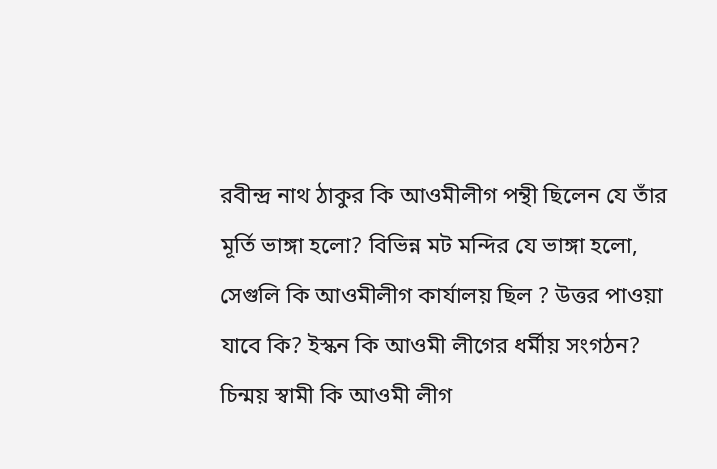রবীন্দ্র নাথ ঠাকুর কি আওমীলীগ পন্থী ছিলেন যে তাঁর মূর্তি ভাঙ্গা হলো? বিভিন্ন মট মন্দির যে ভাঙ্গা হলো, সেগুলি কি আওমীলীগ কার্যালয় ছিল ? উত্তর পাওয়া যাবে কি? ইস্কন কি আওমী লীগের ধর্মীয় সংগঠন? চিন্ময় স্বামী কি আওমী লীগ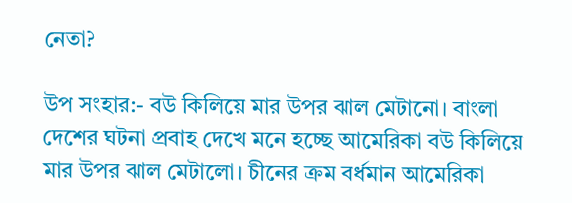নেতা?

উপ সংহার:- বউ কিলিয়ে মার উপর ঝাল মেটানো। বাংলা দেশের ঘটনা প্রবাহ দেখে মনে হচ্ছে আমেরিকা বউ কিলিয়ে মার উপর ঝাল মেটালো। চীনের ক্রম বর্ধমান আমেরিকা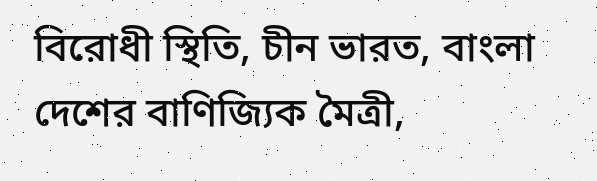বিরোধী স্থিতি, চীন ভারত, বাংলা দেশের বাণিজ্যিক মৈত্রী,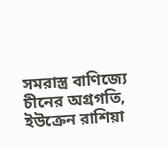সমরাস্ত্র বাণিজ্যে চীনের অগ্রগতি, ইউক্রেন রাশিয়া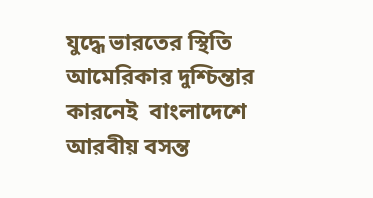যুদ্ধে ভারতের স্থিতি আমেরিকার দুশ্চিন্তার কারনেই  বাংলাদেশে আরবীয় বসন্ত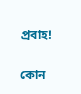প্রবাহ!

কোন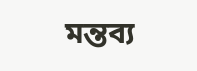মন্তব্য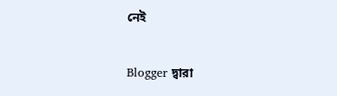নেই

Blogger দ্বারা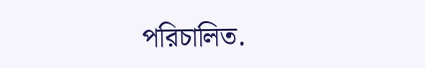পরিচালিত.